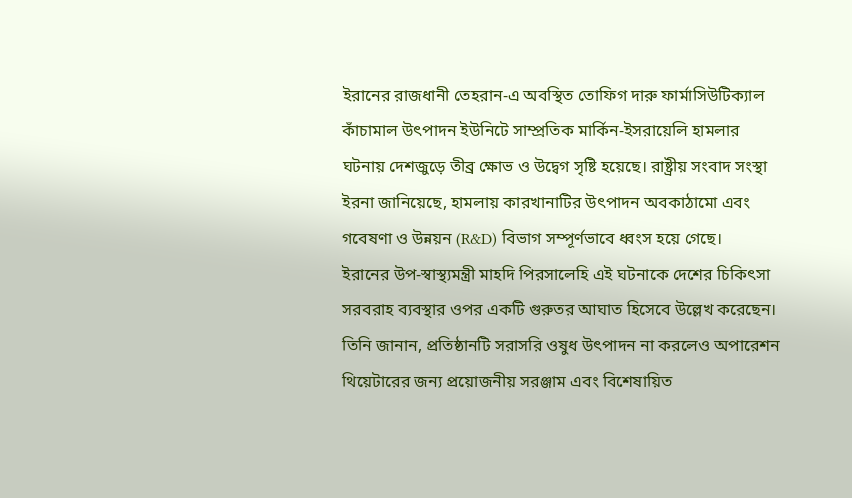ইরানের রাজধানী তেহরান-এ অবস্থিত তোফিগ দারু ফার্মাসিউটিক্যাল কাঁচামাল উৎপাদন ইউনিটে সাম্প্রতিক মার্কিন-ইসরায়েলি হামলার ঘটনায় দেশজুড়ে তীব্র ক্ষোভ ও উদ্বেগ সৃষ্টি হয়েছে। রাষ্ট্রীয় সংবাদ সংস্থা ইরনা জানিয়েছে, হামলায় কারখানাটির উৎপাদন অবকাঠামো এবং গবেষণা ও উন্নয়ন (R&D) বিভাগ সম্পূর্ণভাবে ধ্বংস হয়ে গেছে।
ইরানের উপ-স্বাস্থ্যমন্ত্রী মাহদি পিরসালেহি এই ঘটনাকে দেশের চিকিৎসা সরবরাহ ব্যবস্থার ওপর একটি গুরুতর আঘাত হিসেবে উল্লেখ করেছেন।
তিনি জানান, প্রতিষ্ঠানটি সরাসরি ওষুধ উৎপাদন না করলেও অপারেশন থিয়েটারের জন্য প্রয়োজনীয় সরঞ্জাম এবং বিশেষায়িত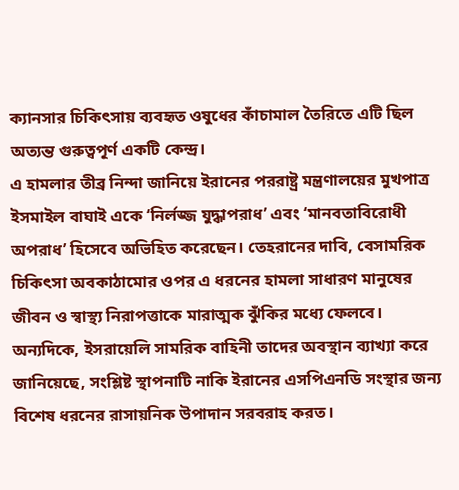ক্যানসার চিকিৎসায় ব্যবহৃত ওষুধের কাঁচামাল তৈরিতে এটি ছিল অত্যন্ত গুরুত্বপূর্ণ একটি কেন্দ্র।
এ হামলার তীব্র নিন্দা জানিয়ে ইরানের পররাষ্ট্র মন্ত্রণালয়ের মুখপাত্র ইসমাইল বাঘাই একে ‘নির্লজ্জ যুদ্ধাপরাধ’ এবং ‘মানবতাবিরোধী অপরাধ’ হিসেবে অভিহিত করেছেন। তেহরানের দাবি, বেসামরিক চিকিৎসা অবকাঠামোর ওপর এ ধরনের হামলা সাধারণ মানুষের জীবন ও স্বাস্থ্য নিরাপত্তাকে মারাত্মক ঝুঁকির মধ্যে ফেলবে।
অন্যদিকে, ইসরায়েলি সামরিক বাহিনী তাদের অবস্থান ব্যাখ্যা করে জানিয়েছে, সংশ্লিষ্ট স্থাপনাটি নাকি ইরানের এসপিএনডি সংস্থার জন্য বিশেষ ধরনের রাসায়নিক উপাদান সরবরাহ করত।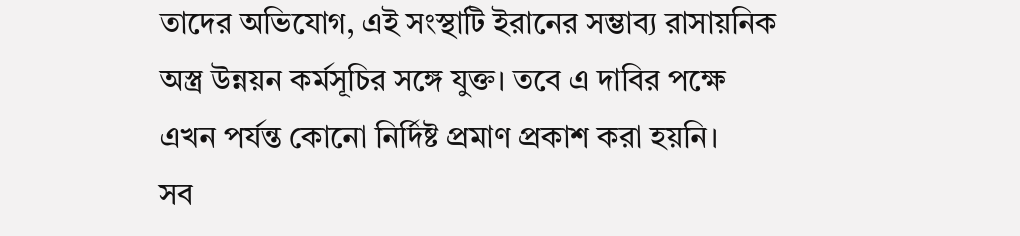তাদের অভিযোগ, এই সংস্থাটি ইরানের সম্ভাব্য রাসায়নিক অস্ত্র উন্নয়ন কর্মসূচির সঙ্গে যুক্ত। তবে এ দাবির পক্ষে এখন পর্যন্ত কোনো নির্দিষ্ট প্রমাণ প্রকাশ করা হয়নি।
সব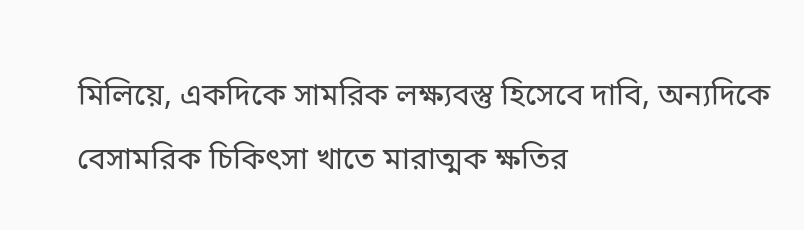মিলিয়ে, একদিকে সামরিক লক্ষ্যবস্তু হিসেবে দাবি, অন্যদিকে বেসামরিক চিকিৎসা খাতে মারাত্মক ক্ষতির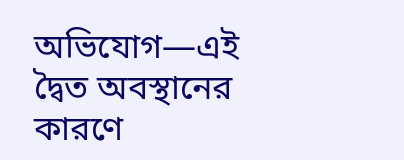অভিযোগ—এই দ্বৈত অবস্থানের কারণে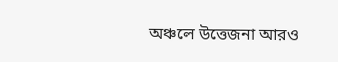অঞ্চলে উত্তেজনা আরও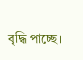বৃদ্ধি পাচ্ছে।